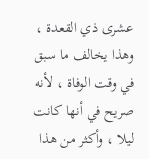عشرى ذي القعدة ، وهذا يخالف ما سبق في وقت الوفاة ، لأنه صريح في أنها كانت ليلا ، وأكثر من هذا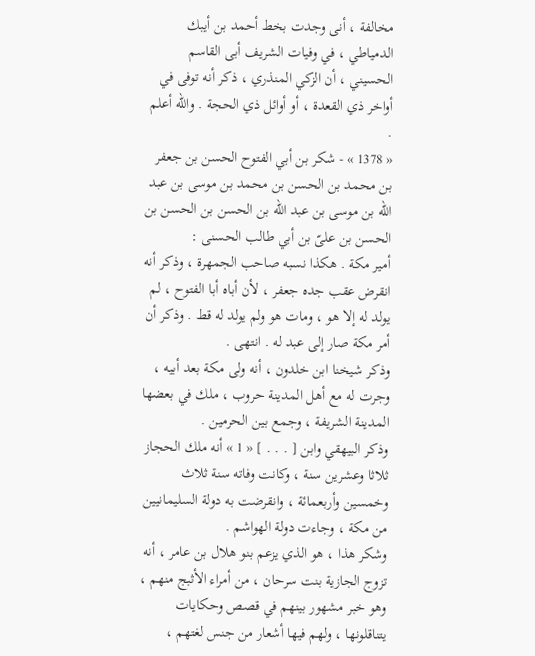مخالفة ، أنى وجدت بخط أحمد بن أيبك الدمياطي ، في وفيات الشريف أبى القاسم الحسيني ، أن الزكي المنذري ، ذكر أنه توفى في أواخر ذي القعدة ، أو أوائل ذي الحجة . واللّه أعلم .
« 1378 » - شكر بن أبي الفتوح الحسن بن جعفر بن محمد بن الحسن بن محمد بن موسى بن عبد اللّه بن موسى بن عبد اللّه بن الحسن بن الحسن بن الحسن بن علىّ بن أبي طالب الحسنى :
أمير مكة . هكذا نسبه صاحب الجمهرة ، وذكر أنه انقرض عقب جده جعفر ، لأن أباه أبا الفتوح ، لم يولد له إلا هو ، ومات هو ولم يولد له قط . وذكر أن أمر مكة صار إلى عبد له . انتهى .
وذكر شيخنا ابن خلدون ، أنه ولى مكة بعد أبيه ، وجرت له مع أهل المدينة حروب ، ملك في بعضها المدينة الشريفة ، وجمع بين الحرمين .
وذكر البيهقي وابن [ . . . ] « 1 » أنه ملك الحجاز ثلاثا وعشرين سنة ، وكانت وفاته سنة ثلاث وخمسين وأربعمائة ، وانقرضت به دولة السليمانيين من مكة ، وجاءت دولة الهواشم .
وشكر هذا ، هو الذي يزعم بنو هلال بن عامر ، أنه تزوج الجازية بنت سرحان ، من أمراء الأثبج منهم ، وهو خبر مشهور بينهم في قصص وحكايات يتناقلونها ، ولهم فيها أشعار من جنس لغتهم ،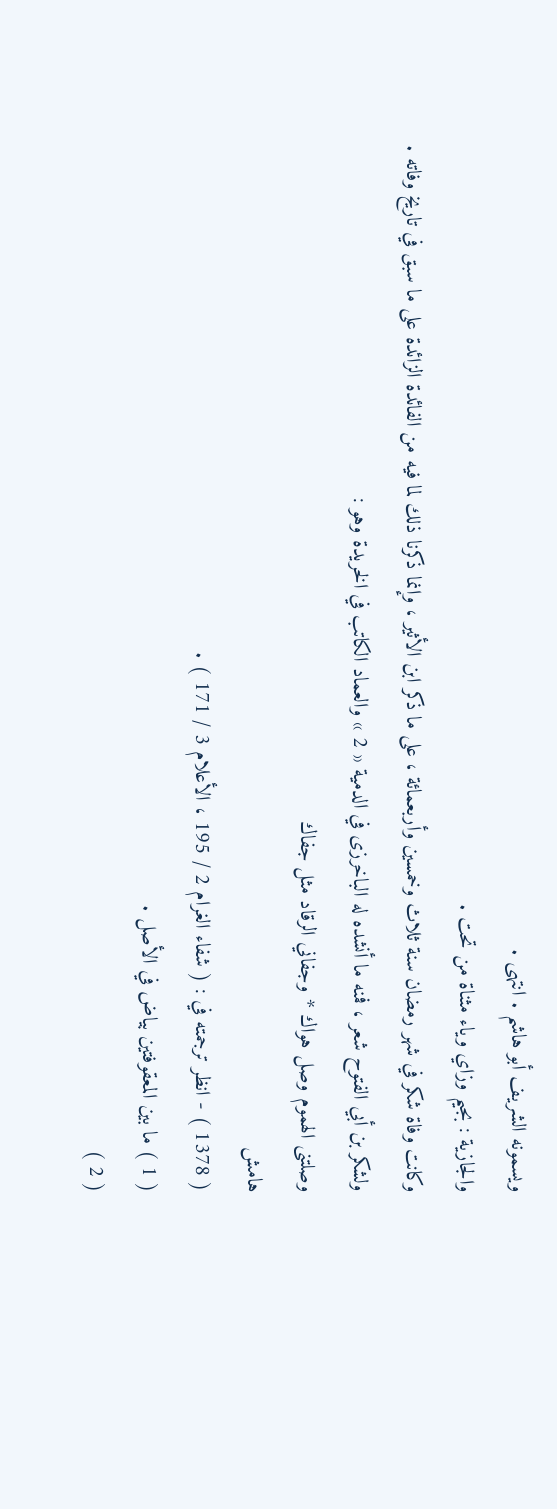ويسمونه الشريف أبو هاشم . انتهى .
والجازية : بجيم وزاي وياء مثناة من تحت .
وكانت وفاة شكر في شهر رمضان سنة ثلاث وخمسين وأربعمائة ، على ما ذكر ابن الأثير ، وإنما ذكرنا ذلك لما فيه من الفائدة الزائدة على ما سبق في تاريخ وفاته .
ولشكر بن أبي الفتوح شعر ، فمنه ما أنشده له الباخرزى في الدمية « 2 » والعماد الكاتب في الخريدة وهو :
وصلتنى الهموم وصل هواك * وجفاني الرقاد مثل جفاك
هامش
( 1378 ) - انظر ترجمته في : ( شفاء الغرام 2 / 195 ، الأعلام 3 / 171 ) .
( 1 ) ما بين المعقوفتين بياض في الأصل .
( 2 )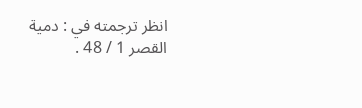انظر ترجمته في : دمية القصر 1 / 48 .